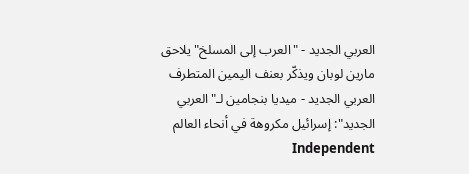العربي الجديد - "العرب إلى المسلخ" يلاحق مارين لوبان ويذكّر بعنف اليمين المتطرف العربي الجديد - ميديا بنجامين لـ"العربي الجديد": إسرائيل مكروهة في أنحاء العالم Independent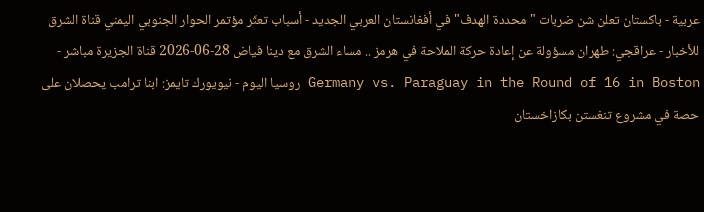عربية - باكستان تعلن شن ضربات "محددة الهدف" في أفغانستان العربي الجديد - أسباب تعثّر مؤتمر الحوار الجنوبي اليمني قناة الشرق للأخبار - عراقجي: طهران مسؤولة عن إعادة حركة الملاحة في هرمز .. مساء الشرق مع دينا فياض 28-06-2026 قناة الجزيرة مباشر - Germany vs. Paraguay in the Round of 16 in Boston روسيا اليوم - نيويورك تايمز: ابنا ترامب يحصلان على حصة في مشروع تنغستن بكازاخستان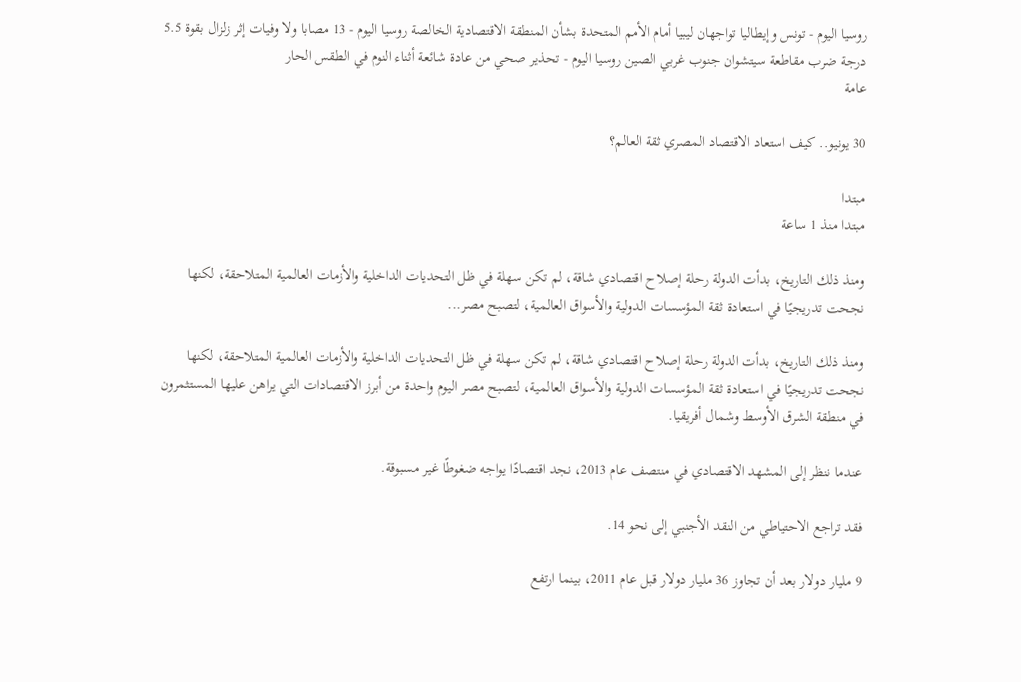روسيا اليوم - تونس وإيطاليا تواجهان ليبيا أمام الأمم المتحدة بشأن المنطقة الاقتصادية الخالصة روسيا اليوم - 13 مصابا ولا وفيات إثر زلزال بقوة 5.5 درجة ضرب مقاطعة سيتشوان جنوب غربي الصين روسيا اليوم - تحذير صحي من عادة شائعة أثناء النوم في الطقس الحار
عامة

30 يونيو.. كيف استعاد الاقتصاد المصري ثقة العالم؟

مبتدا
مبتدا منذ 1 ساعة

ومنذ ذلك التاريخ، بدأت الدولة رحلة إصلاح اقتصادي شاقة، لم تكن سهلة في ظل التحديات الداخلية والأزمات العالمية المتلاحقة، لكنها نجحت تدريجيًا في استعادة ثقة المؤسسات الدولية والأسواق العالمية، لتصبح مصر...

ومنذ ذلك التاريخ، بدأت الدولة رحلة إصلاح اقتصادي شاقة، لم تكن سهلة في ظل التحديات الداخلية والأزمات العالمية المتلاحقة، لكنها نجحت تدريجيًا في استعادة ثقة المؤسسات الدولية والأسواق العالمية، لتصبح مصر اليوم واحدة من أبرز الاقتصادات التي يراهن عليها المستثمرون في منطقة الشرق الأوسط وشمال أفريقيا.

عندما ننظر إلى المشهد الاقتصادي في منتصف عام 2013، نجد اقتصادًا يواجه ضغوطًا غير مسبوقة.

فقد تراجع الاحتياطي من النقد الأجنبي إلى نحو 14.

9 مليار دولار بعد أن تجاوز 36 مليار دولار قبل عام 2011، بينما ارتفع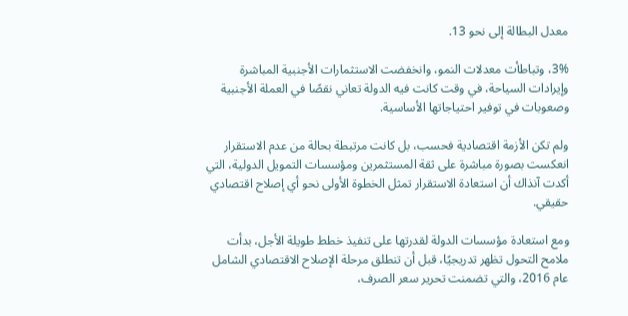معدل البطالة إلى نحو 13.

3%، وتباطأت معدلات النمو، وانخفضت الاستثمارات الأجنبية المباشرة وإيرادات السياحة، في وقت كانت فيه الدولة تعاني نقصًا في العملة الأجنبية وصعوبات في توفير احتياجاتها الأساسية.

ولم تكن الأزمة اقتصادية فحسب، بل كانت مرتبطة بحالة من عدم الاستقرار انعكست بصورة مباشرة على ثقة المستثمرين ومؤسسات التمويل الدولية، التي أكدت آنذاك أن استعادة الاستقرار تمثل الخطوة الأولى نحو أي إصلاح اقتصادي حقيقي.

ومع استعادة مؤسسات الدولة لقدرتها على تنفيذ خطط طويلة الأجل، بدأت ملامح التحول تظهر تدريجيًا، قبل أن تنطلق مرحلة الإصلاح الاقتصادي الشامل عام 2016، والتي تضمنت تحرير سعر الصرف،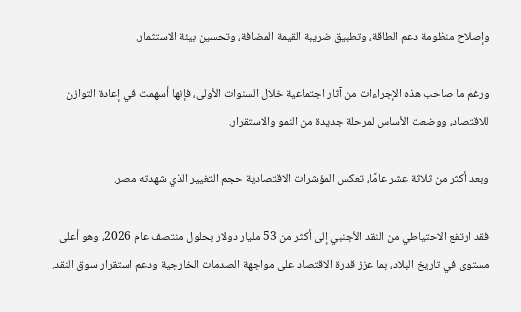وإصلاح منظومة دعم الطاقة، وتطبيق ضريبة القيمة المضافة، وتحسين بيئة الاستثمار.

ورغم ما صاحب هذه الإجراءات من آثار اجتماعية خلال السنوات الأولى، فإنها أسهمت في إعادة التوازن للاقتصاد، ووضعت الأساس لمرحلة جديدة من النمو والاستقرار.

وبعد أكثر من ثلاثة عشر عامًا، تعكس المؤشرات الاقتصادية حجم التغيير الذي شهدته مصر.

فقد ارتفع الاحتياطي من النقد الأجنبي إلى أكثر من 53 مليار دولار بحلول منتصف عام 2026، وهو أعلى مستوى في تاريخ البلاد، بما عزز قدرة الاقتصاد على مواجهة الصدمات الخارجية ودعم استقرار سوق النقد.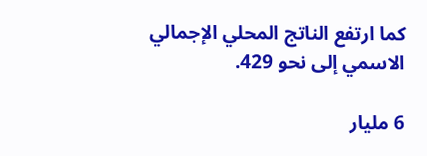كما ارتفع الناتج المحلي الإجمالي الاسمي إلى نحو 429.

6 مليار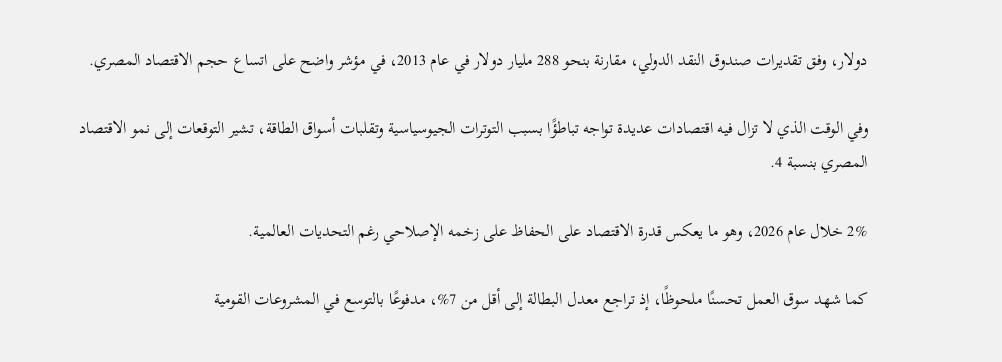دولار، وفق تقديرات صندوق النقد الدولي، مقارنة بنحو 288 مليار دولار في عام 2013، في مؤشر واضح على اتساع حجم الاقتصاد المصري.

وفي الوقت الذي لا تزال فيه اقتصادات عديدة تواجه تباطؤًا بسبب التوترات الجيوسياسية وتقلبات أسواق الطاقة، تشير التوقعات إلى نمو الاقتصاد المصري بنسبة 4.

2% خلال عام 2026، وهو ما يعكس قدرة الاقتصاد على الحفاظ على زخمه الإصلاحي رغم التحديات العالمية.

كما شهد سوق العمل تحسنًا ملحوظًا، إذ تراجع معدل البطالة إلى أقل من 7%، مدفوعًا بالتوسع في المشروعات القومية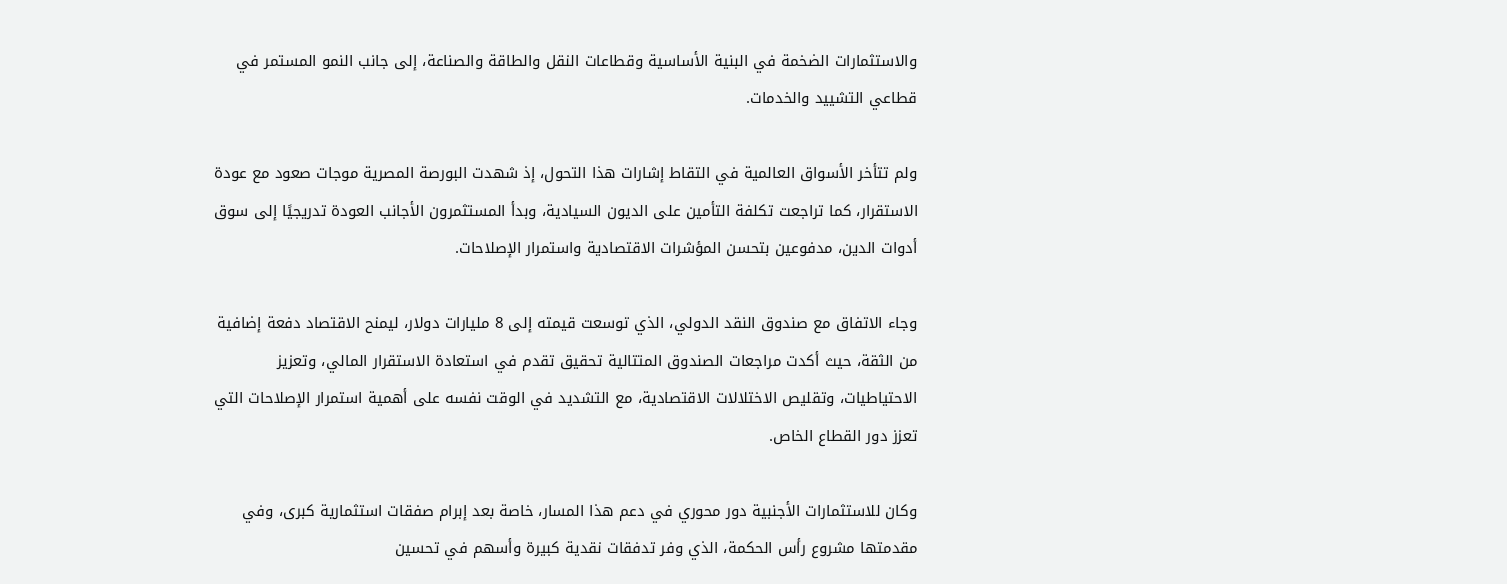والاستثمارات الضخمة في البنية الأساسية وقطاعات النقل والطاقة والصناعة، إلى جانب النمو المستمر في قطاعي التشييد والخدمات.

ولم تتأخر الأسواق العالمية في التقاط إشارات هذا التحول، إذ شهدت البورصة المصرية موجات صعود مع عودة الاستقرار، كما تراجعت تكلفة التأمين على الديون السيادية، وبدأ المستثمرون الأجانب العودة تدريجيًا إلى سوق أدوات الدين، مدفوعين بتحسن المؤشرات الاقتصادية واستمرار الإصلاحات.

وجاء الاتفاق مع صندوق النقد الدولي، الذي توسعت قيمته إلى 8 مليارات دولار، ليمنح الاقتصاد دفعة إضافية من الثقة، حيث أكدت مراجعات الصندوق المتتالية تحقيق تقدم في استعادة الاستقرار المالي، وتعزيز الاحتياطيات، وتقليص الاختلالات الاقتصادية، مع التشديد في الوقت نفسه على أهمية استمرار الإصلاحات التي تعزز دور القطاع الخاص.

وكان للاستثمارات الأجنبية دور محوري في دعم هذا المسار، خاصة بعد إبرام صفقات استثمارية كبرى، وفي مقدمتها مشروع رأس الحكمة، الذي وفر تدفقات نقدية كبيرة وأسهم في تحسين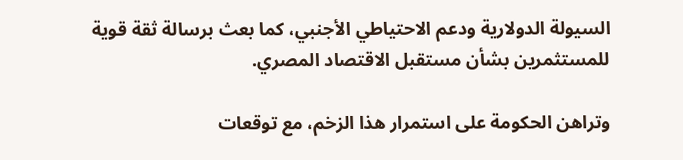السيولة الدولارية ودعم الاحتياطي الأجنبي، كما بعث برسالة ثقة قوية للمستثمرين بشأن مستقبل الاقتصاد المصري.

وتراهن الحكومة على استمرار هذا الزخم، مع توقعات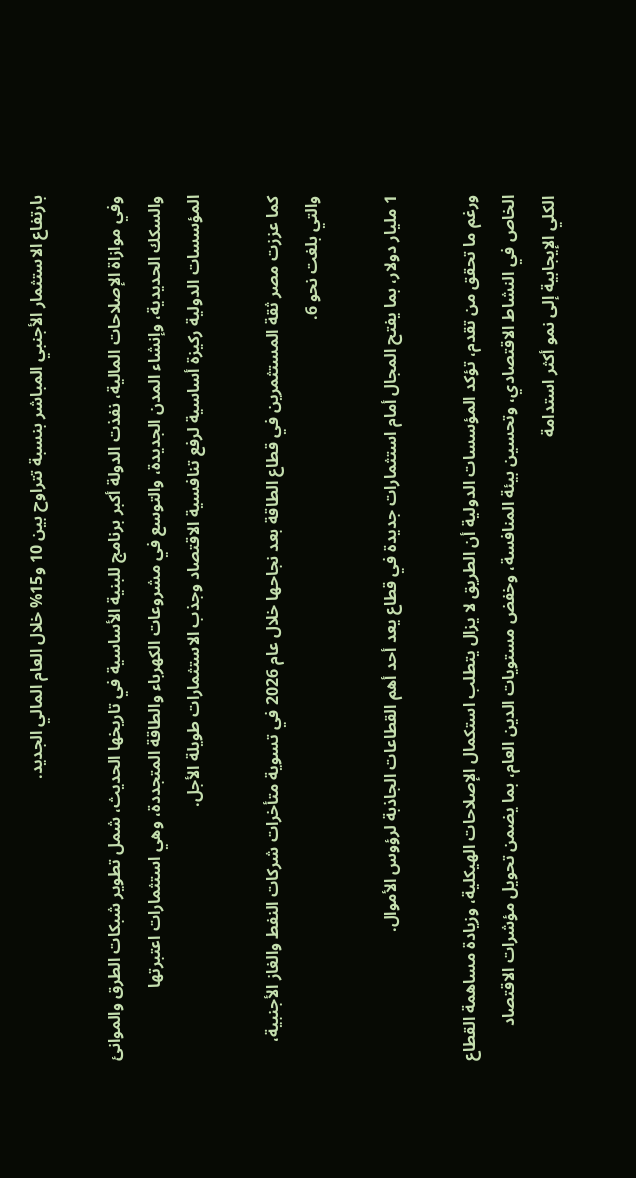بارتفاع الاستثمار الأجنبي المباشر بنسبة تتراوح بين 10 و15% خلال العام المالي الجديد.

وفي موازاة الإصلاحات المالية، نفذت الدولة أكبر برنامج للبنية الأساسية في تاريخها الحديث، شمل تطوير شبكات الطرق والموانئ والسكك الحديدية، وإنشاء المدن الجديدة، والتوسع في مشروعات الكهرباء والطاقة المتجددة، وهي استثمارات اعتبرتها المؤسسات الدولية ركيزة أساسية لرفع تنافسية الاقتصاد وجذب الاستثمارات طويلة الأجل.

كما عززت مصر ثقة المستثمرين في قطاع الطاقة بعد نجاحها خلال عام 2026 في تسوية متأخرات شركات النفط والغاز الأجنبية، والتي بلغت نحو 6.

1 مليار دولار، بما يفتح المجال أمام استثمارات جديدة في قطاع يعد أحد أهم القطاعات الجاذبة لرؤوس الأموال.

ورغم ما تحقق من تقدم، تؤكد المؤسسات الدولية أن الطريق لا يزال يتطلب استكمال الإصلاحات الهيكلية، وزيادة مساهمة القطاع الخاص في النشاط الاقتصادي، وتحسين بيئة المنافسة، وخفض مستويات الدين العام، بما يضمن تحويل مؤشرات الاقتصاد الكلي الإيجابية إلى نمو أكثر استدامة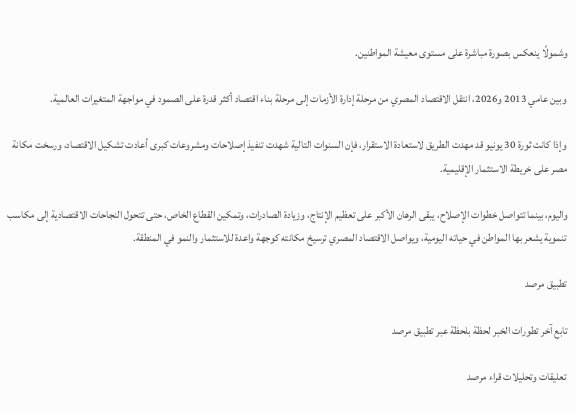وشمولًا ينعكس بصورة مباشرة على مستوى معيشة المواطنين.

وبين عامي 2013 و2026، انتقل الاقتصاد المصري من مرحلة إدارة الأزمات إلى مرحلة بناء اقتصاد أكثر قدرة على الصمود في مواجهة المتغيرات العالمية.

وإذا كانت ثورة 30 يونيو قد مهدت الطريق لاستعادة الاستقرار، فإن السنوات التالية شهدت تنفيذ إصلاحات ومشروعات كبرى أعادت تشكيل الاقتصاد، ورسخت مكانة مصر على خريطة الاستثمار الإقليمية.

واليوم، بينما تتواصل خطوات الإصلاح، يبقى الرهان الأكبر على تعظيم الإنتاج، وزيادة الصادرات، وتمكين القطاع الخاص، حتى تتحول النجاحات الاقتصادية إلى مكاسب تنموية يشعر بها المواطن في حياته اليومية، ويواصل الاقتصاد المصري ترسيخ مكانته كوجهة واعدة للاستثمار والنمو في المنطقة.

تطبيق مرصد

تابع آخر تطورات الخبر لحظة بلحظة عبر تطبيق مرصد

تعليقات وتحليلات قراء مرصد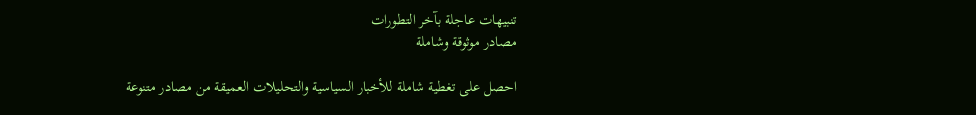تنبيهات عاجلة بآخر التطورات
مصادر موثوقة وشاملة

احصل على تغطية شاملة للأخبار السياسية والتحليلات العميقة من مصادر متنوعة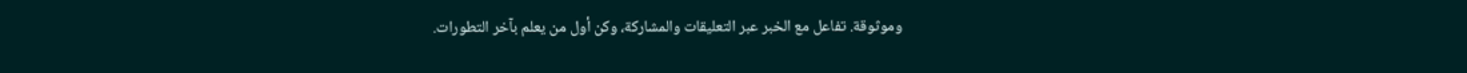وموثوقة. تفاعل مع الخبر عبر التعليقات والمشاركة، وكن أول من يعلم بآخر التطورات.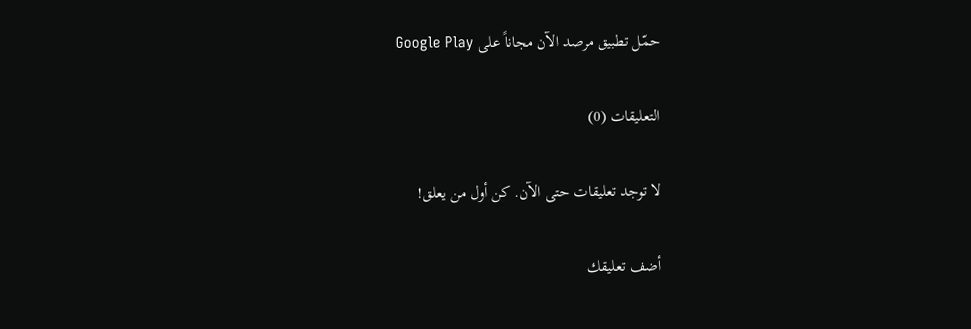حمّل تطبيق مرصد الآن مجاناً على Google Play

التعليقات (0)

لا توجد تعليقات حتى الآن. كن أول من يعلق!

أضف تعليقك